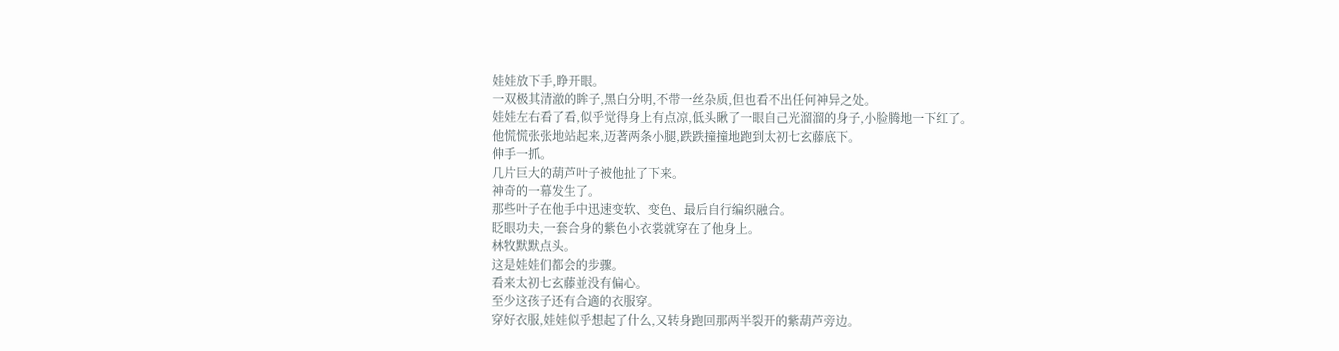娃娃放下手,睁开眼。
一双极其清澈的眸子,黑白分明,不带一丝杂质,但也看不出任何神异之处。
娃娃左右看了看,似乎觉得身上有点凉,低头瞅了一眼自己光溜溜的身子,小脸腾地一下红了。
他慌慌张张地站起来,迈著两条小腿,跌跌撞撞地跑到太初七玄藤底下。
伸手一抓。
几片巨大的葫芦叶子被他扯了下来。
神奇的一幕发生了。
那些叶子在他手中迅速变软、变色、最后自行编织融合。
眨眼功夫,一套合身的紫色小衣裳就穿在了他身上。
林牧默默点头。
这是娃娃们都会的步骤。
看来太初七玄藤並没有偏心。
至少这孩子还有合適的衣服穿。
穿好衣服,娃娃似乎想起了什么,又转身跑回那两半裂开的紫葫芦旁边。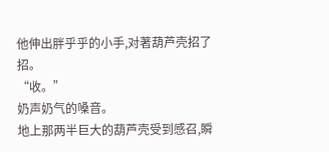他伸出胖乎乎的小手,对著葫芦壳招了招。
“收。”
奶声奶气的嗓音。
地上那两半巨大的葫芦壳受到感召,瞬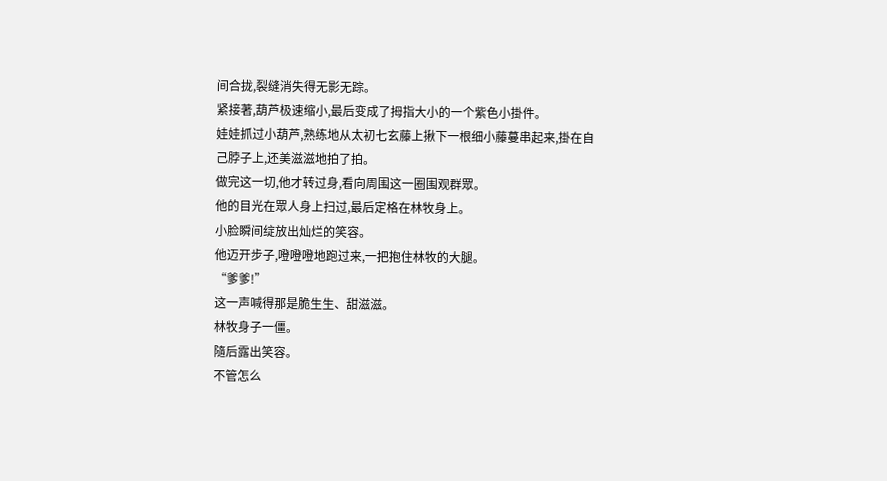间合拢,裂缝消失得无影无踪。
紧接著,葫芦极速缩小,最后变成了拇指大小的一个紫色小掛件。
娃娃抓过小葫芦,熟练地从太初七玄藤上揪下一根细小藤蔓串起来,掛在自己脖子上,还美滋滋地拍了拍。
做完这一切,他才转过身,看向周围这一圈围观群眾。
他的目光在眾人身上扫过,最后定格在林牧身上。
小脸瞬间绽放出灿烂的笑容。
他迈开步子,噔噔噔地跑过来,一把抱住林牧的大腿。
“爹爹!”
这一声喊得那是脆生生、甜滋滋。
林牧身子一僵。
隨后露出笑容。
不管怎么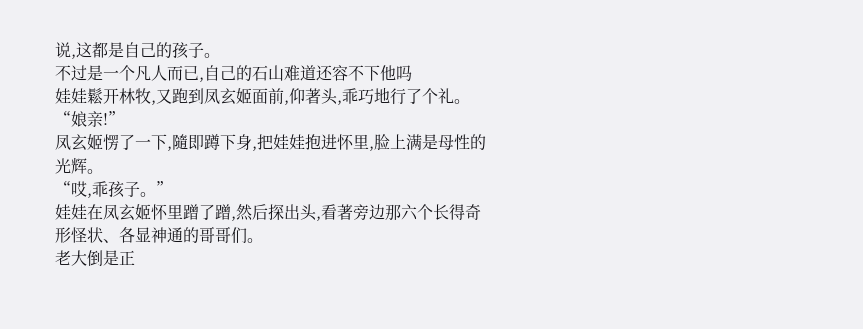说,这都是自己的孩子。
不过是一个凡人而已,自己的石山难道还容不下他吗
娃娃鬆开林牧,又跑到凤玄姬面前,仰著头,乖巧地行了个礼。
“娘亲!”
凤玄姬愣了一下,隨即蹲下身,把娃娃抱进怀里,脸上满是母性的光辉。
“哎,乖孩子。”
娃娃在凤玄姬怀里蹭了蹭,然后探出头,看著旁边那六个长得奇形怪状、各显神通的哥哥们。
老大倒是正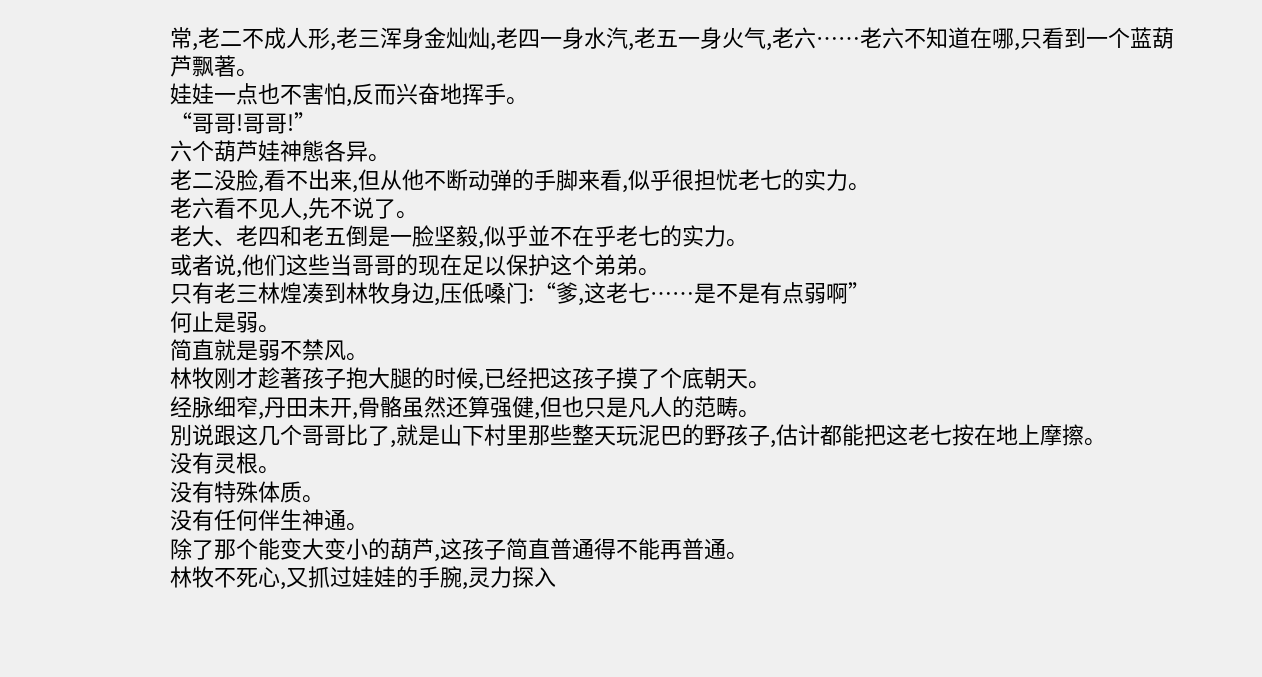常,老二不成人形,老三浑身金灿灿,老四一身水汽,老五一身火气,老六……老六不知道在哪,只看到一个蓝葫芦飘著。
娃娃一点也不害怕,反而兴奋地挥手。
“哥哥!哥哥!”
六个葫芦娃神態各异。
老二没脸,看不出来,但从他不断动弹的手脚来看,似乎很担忧老七的实力。
老六看不见人,先不说了。
老大、老四和老五倒是一脸坚毅,似乎並不在乎老七的实力。
或者说,他们这些当哥哥的现在足以保护这个弟弟。
只有老三林煌凑到林牧身边,压低嗓门:“爹,这老七……是不是有点弱啊”
何止是弱。
简直就是弱不禁风。
林牧刚才趁著孩子抱大腿的时候,已经把这孩子摸了个底朝天。
经脉细窄,丹田未开,骨骼虽然还算强健,但也只是凡人的范畴。
別说跟这几个哥哥比了,就是山下村里那些整天玩泥巴的野孩子,估计都能把这老七按在地上摩擦。
没有灵根。
没有特殊体质。
没有任何伴生神通。
除了那个能变大变小的葫芦,这孩子简直普通得不能再普通。
林牧不死心,又抓过娃娃的手腕,灵力探入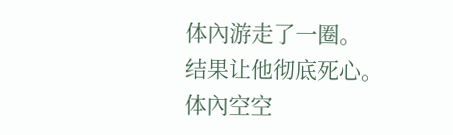体內游走了一圈。
结果让他彻底死心。
体內空空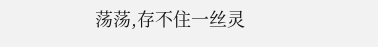荡荡,存不住一丝灵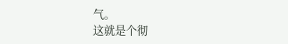气。
这就是个彻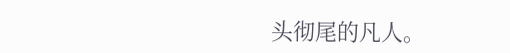头彻尾的凡人。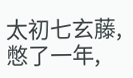太初七玄藤,憋了一年,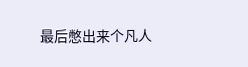最后憋出来个凡人